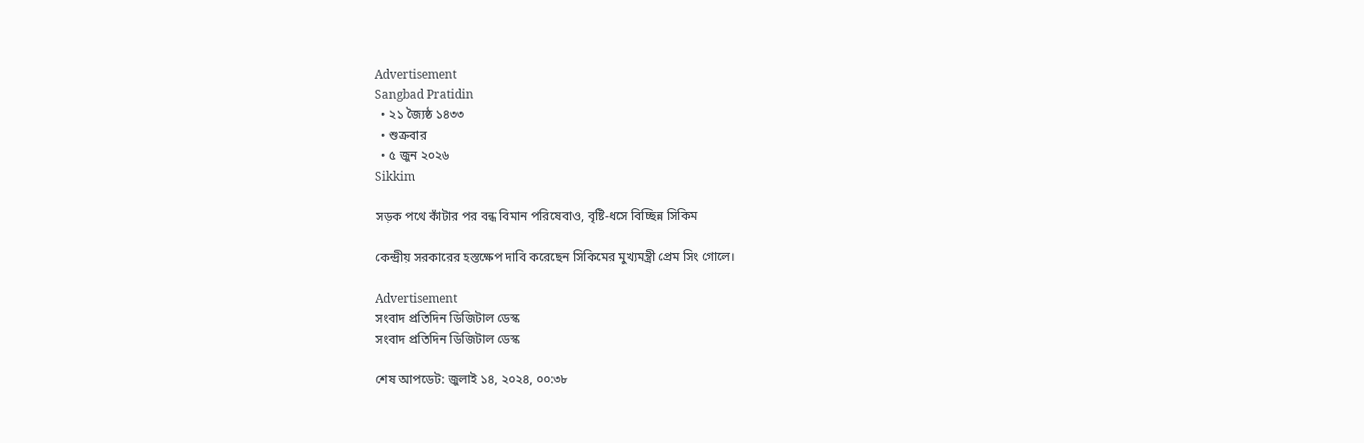Advertisement
Sangbad Pratidin
  • ২১ জ্যৈষ্ঠ ১৪৩৩
  • শুক্রবার
  • ৫ জুন ২০২৬
Sikkim

সড়ক পথে কাঁটার পর বন্ধ বিমান পরিষেবাও, বৃষ্টি-ধসে বিচ্ছিন্ন সিকিম

কেন্দ্রীয় সরকারের হস্তক্ষেপ দাবি করেছেন সিকিমের মুখ্যমন্ত্রী প্রেম সিং গোলে।

Advertisement
সংবাদ প্রতিদিন ডিজিটাল ডেস্ক
সংবাদ প্রতিদিন ডিজিটাল ডেস্ক

শেষ আপডেট: জুলাই ১৪, ২০২৪, ০০:৩৮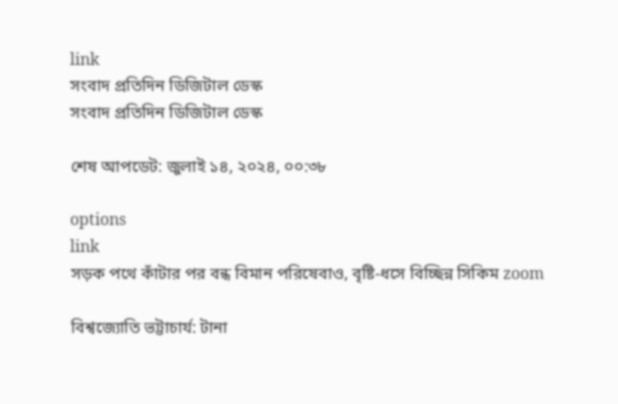link
সংবাদ প্রতিদিন ডিজিটাল ডেস্ক
সংবাদ প্রতিদিন ডিজিটাল ডেস্ক

শেষ আপডেট: জুলাই ১৪, ২০২৪, ০০:৩৮

options
link
সড়ক পথে কাঁটার পর বন্ধ বিমান পরিষেবাও, বৃষ্টি-ধসে বিচ্ছিন্ন সিকিম zoom

বিশ্বজ্যোতি ভট্টাচার্য: টানা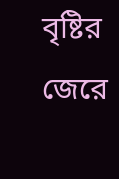বৃষ্টির জেরে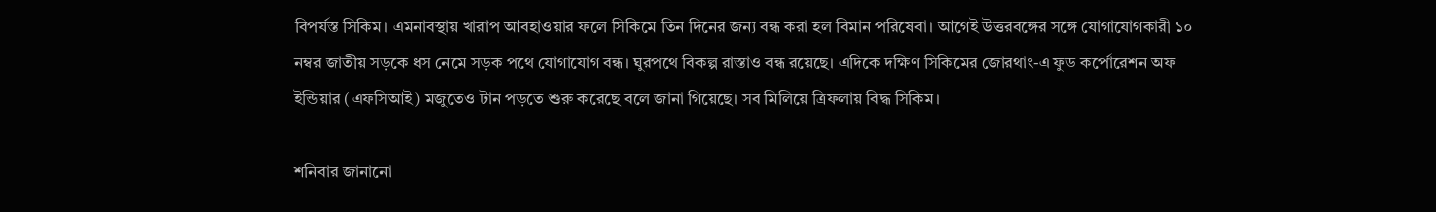বিপর্যস্ত সিকিম। এমনাবস্থায় খারাপ আবহাওয়ার ফলে সিকিমে তিন দিনের জন্য বন্ধ করা হল বিমান পরিষেবা। আগেই উত্তরবঙ্গের সঙ্গে যোগাযোগকারী ১০ নম্বর জাতীয় সড়কে ধস নেমে সড়ক পথে যোগাযোগ বন্ধ। ঘুরপথে বিকল্প রাস্তাও বন্ধ রয়েছে। এদিকে দক্ষিণ সিকিমের জোরথাং-এ ফুড কর্পোরেশন অফ ইন্ডিয়ার (এফসিআই) মজুতেও টান পড়তে শুরু করেছে বলে জানা গিয়েছে। সব মিলিয়ে ত্রিফলায় বিদ্ধ সিকিম।

শনিবার জানানো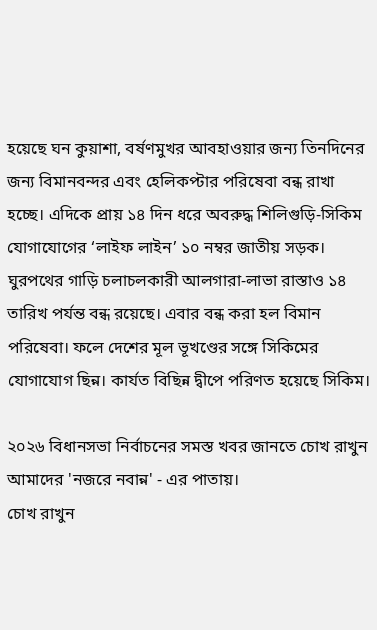হয়েছে ঘন কুয়াশা, বর্ষণমুখর আবহাওয়ার জন্য তিনদিনের জন্য বিমানবন্দর এবং হেলিকপ্টার পরিষেবা বন্ধ রাখা হচ্ছে। এদিকে প্রায় ১৪ দিন ধরে অবরুদ্ধ শিলিগুড়ি-সিকিম যোগাযোগের ‘লাইফ লাইন’ ১০ নম্বর জাতীয় সড়ক। ঘুরপথের গাড়ি চলাচলকারী আলগারা-লাভা রাস্তাও ১৪ তারিখ পর্যন্ত বন্ধ রয়েছে। এবার বন্ধ করা হল বিমান পরিষেবা। ফলে দেশের মূল ভূখণ্ডের সঙ্গে সিকিমের যোগাযোগ ছিন্ন। কার্যত বিছিন্ন দ্বীপে পরিণত হয়েছে সিকিম।

২০২৬ বিধানসভা নির্বাচনের সমস্ত খবর জানতে চোখ রাখুন আমাদের 'নজরে নবান্ন' - এর পাতায়।
চোখ রাখুন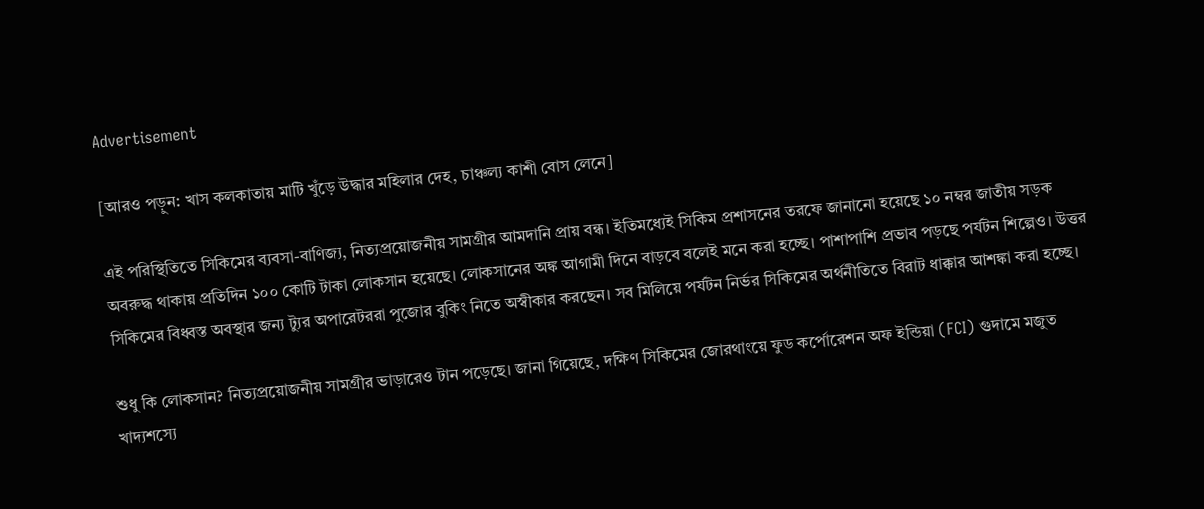Advertisement

[আরও পড়ুন: খাস কলকাতায় মাটি খুঁড়ে উদ্ধার মহিলার দেহ, চাঞ্চল্য কাশী বোস লেনে]

এই পরিস্থিতিতে সিকিমের ব্যবসা-বাণিজ্য, নিত্যপ্রয়োজনীয় সামগ্রীর আমদানি প্রায় বন্ধ। ইতিমধ্যেই সিকিম প্রশাসনের তরফে জানানো হয়েছে ১০ নম্বর জাতীয় সড়ক অবরুদ্ধ থাকায় প্রতিদিন ১০০ কোটি টাকা লোকসান হয়েছে। লোকসানের অঙ্ক আগামী দিনে বাড়বে বলেই মনে করা হচ্ছে। পাশাপাশি প্রভাব পড়ছে পর্যটন শিল্পেও। উত্তর সিকিমের বিধ্বস্ত অবস্থার জন্য ট্যুর অপারেটররা পুজোর বুকিং নিতে অস্বীকার করছেন। সব মিলিয়ে পর্যটন নির্ভর সিকিমের অর্থনীতিতে বিরাট ধাক্কার আশঙ্কা করা হচ্ছে।

শুধু কি লোকসান? নিত্যপ্রয়োজনীয় সামগ্রীর ভাড়ারেও টান পড়েছে। জানা গিয়েছে, দক্ষিণ সিকিমের জোরথাংয়ে ফুড কর্পোরেশন অফ ইন্ডিয়া (FCI) গুদামে মজুত খাদ্যশস্যে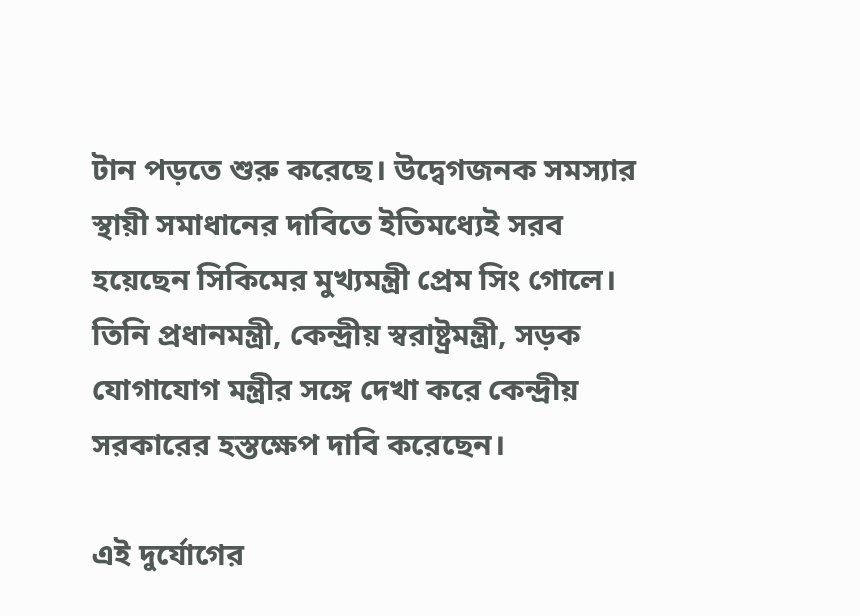টান পড়তে শুরু করেছে। উদ্বেগজনক সমস্যার স্থায়ী সমাধানের দাবিতে ইতিমধ্যেই সরব হয়েছেন সিকিমের মুখ্যমন্ত্রী প্রেম সিং গোলে। তিনি প্রধানমন্ত্রী, কেন্দ্রীয় স্বরাষ্ট্রমন্ত্রী, সড়ক যোগাযোগ মন্ত্রীর সঙ্গে দেখা করে কেন্দ্রীয় সরকারের হস্তক্ষেপ দাবি করেছেন।

এই দুর্যোগের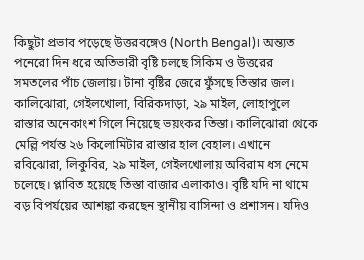কিছুটা প্রভাব পড়েছে উত্তরবঙ্গেও (North Bengal)। অন্ত্যত পনেরো দিন ধরে অতিভারী বৃষ্টি চলছে সিকিম ও উত্তরের সমতলের পাঁচ জেলায়। টানা বৃষ্টির জেরে ফুঁসছে তিস্তার জল। কালিঝোরা, গেইলখোলা, বিরিকদাড়া, ২৯ মাইল, লোহাপুলে রাস্তার অনেকাংশ গিলে নিয়েছে ভয়ংকর তিস্তা। কালিঝোরা থেকে মেল্লি পর্যন্ত ২৬ কিলোমিটার রাস্তার হাল বেহাল। এখানে রবিঝোরা, লিকুবির, ২৯ মাইল, গেইলখোলায় অবিরাম ধস নেমে চলেছে। প্লাবিত হয়েছে তিস্তা বাজার এলাকাও। বৃষ্টি যদি না থামে বড় বিপর্যয়ের আশঙ্কা করছেন স্থানীয় বাসিন্দা ও প্রশাসন। যদিও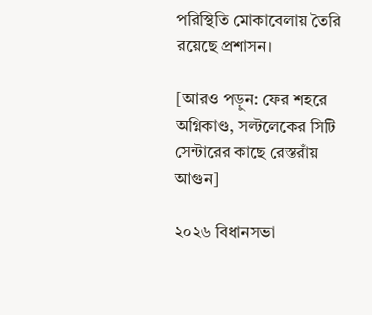পরিস্থিতি মোকাবেলায় তৈরি রয়েছে প্রশাসন।

[আরও পড়ুন: ফের শহরে অগ্নিকাণ্ড, সল্টলেকের সিটি সেন্টারের কাছে রেস্তরাঁয় আগুন]

২০২৬ বিধানসভা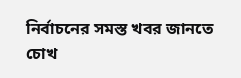নির্বাচনের সমস্ত খবর জানতে চোখ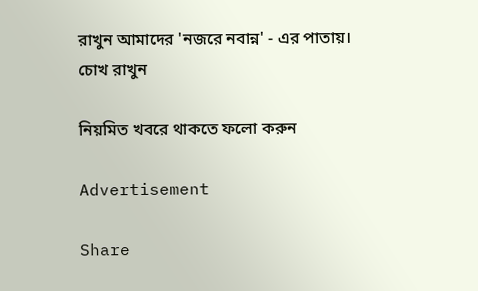রাখুন আমাদের 'নজরে নবান্ন' - এর পাতায়।
চোখ রাখুন

নিয়মিত খবরে থাকতে ফলো করুন

Advertisement

Share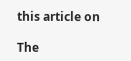this article on

The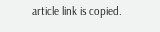article link is copied.